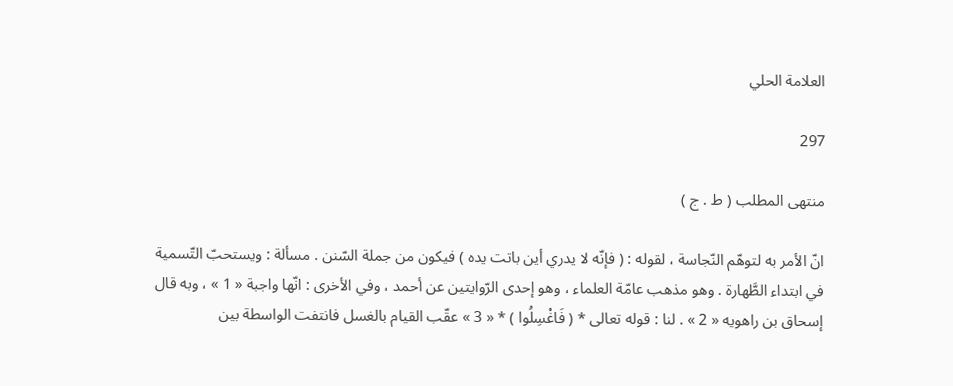العلامة الحلي

297

منتهى المطلب ( ط . ج )

انّ الأمر به لتوهّم النّجاسة ، لقوله : ( فإنّه لا يدري أين باتت يده ) فيكون من جملة السّنن . مسألة : ويستحبّ التّسمية في ابتداء الطَّهارة . وهو مذهب عامّة العلماء ، وهو إحدى الرّوايتين عن أحمد ، وفي الأخرى : انّها واجبة « 1 » ، وبه قال إسحاق بن راهويه « 2 » . لنا : قوله تعالى * ( فَاغْسِلُوا ) * « 3 » عقّب القيام بالغسل فانتفت الواسطة بين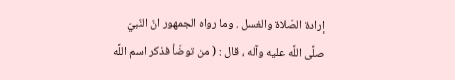إرادة الصّلاة والغسل . وما رواه الجمهور انّ النّبيّ صلَّى اللَّه عليه وآله ، قال : ( من توضّأ فذكر اسم اللَّه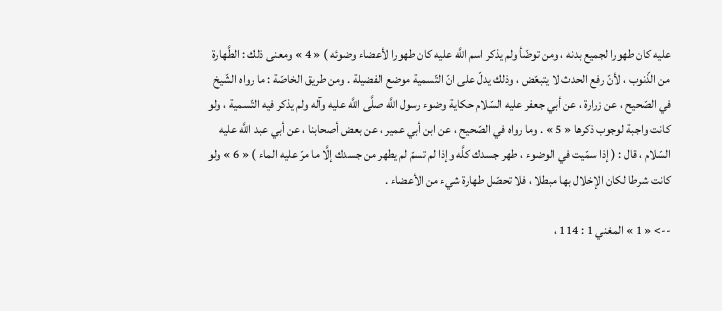عليه كان طهورا لجميع بدنه ، ومن توضّأ ولم يذكر اسم اللَّه عليه كان طهورا لأعضاء وضوئه ) « 4 » ومعنى ذلك : الطَّهارة من الذّنوب ، لأنّ رفع الحدث لا يتبعّض ، وذلك يدلّ على انّ التّسمية موضع الفضيلة . ومن طريق الخاصّة : ما رواه الشّيخ في الصّحيح ، عن زرارة ، عن أبي جعفر عليه السّلام حكاية وضوء رسول اللَّه صلَّى اللَّه عليه وآله ولم يذكر فيه التّسمية ، ولو كانت واجبة لوجوب ذكرها « 5 » . وما رواه في الصّحيح ، عن ابن أبي عمير ، عن بعض أصحابنا ، عن أبي عبد اللَّه عليه السّلام ، قال : ( إذا سمّيت في الوضوء ، طهر جسدك كلَّه وإذا لم تسمّ لم يطهر من جسدك إلَّا ما مرّ عليه الماء ) « 6 » ولو كانت شرطا لكان الإخلال بها مبطلا ، فلا تحصّل طهارة شيء من الأعضاء .

--> « 1 » المغني 1 : 114 ،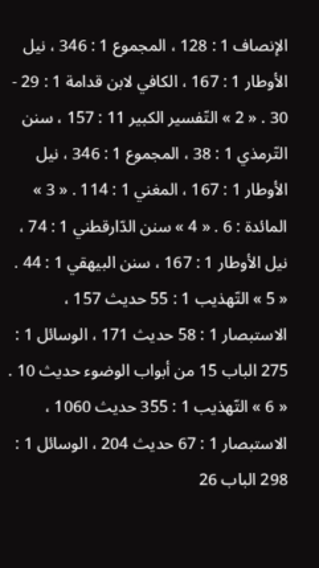الإنصاف 1 : 128 ، المجموع 1 : 346 ، نيل الأوطار 1 : 167 ، الكافي لابن قدامة 1 : 29 - 30 . « 2 » التّفسير الكبير 11 : 157 ، سنن التّرمذي 1 : 38 ، المجموع 1 : 346 ، نيل الأوطار 1 : 167 ، المغني 1 : 114 . « 3 » المائدة : 6 . « 4 » سنن الدّارقطني 1 : 74 ، نيل الأوطار 1 : 167 ، سنن البيهقي 1 : 44 . « 5 » التّهذيب 1 : 55 حديث 157 ، الاستبصار 1 : 58 حديث 171 ، الوسائل 1 : 275 الباب 15 من أبواب الوضوء حديث 10 . « 6 » التّهذيب 1 : 355 حديث 1060 ، الاستبصار 1 : 67 حديث 204 ، الوسائل 1 : 298 الباب 26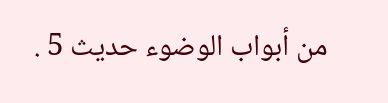من أبواب الوضوء حديث 5 .